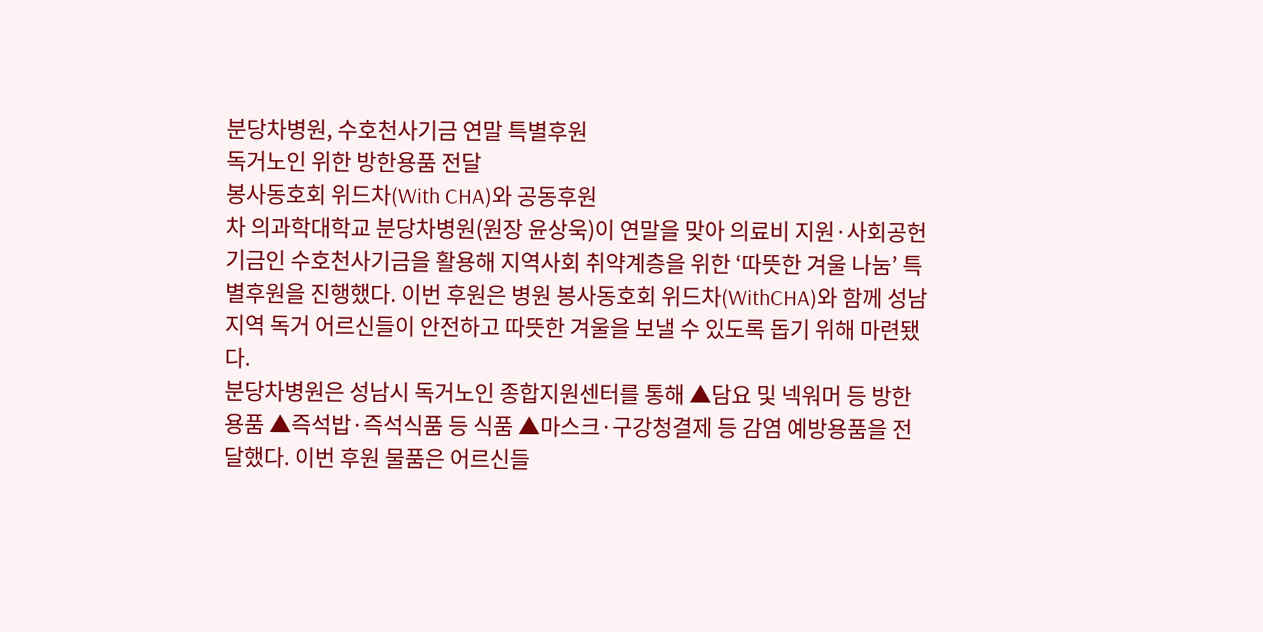분당차병원, 수호천사기금 연말 특별후원
독거노인 위한 방한용품 전달
봉사동호회 위드차(With CHA)와 공동후원
차 의과학대학교 분당차병원(원장 윤상욱)이 연말을 맞아 의료비 지원·사회공헌 기금인 수호천사기금을 활용해 지역사회 취약계층을 위한 ‘따뜻한 겨울 나눔’ 특별후원을 진행했다. 이번 후원은 병원 봉사동호회 위드차(WithCHA)와 함께 성남 지역 독거 어르신들이 안전하고 따뜻한 겨울을 보낼 수 있도록 돕기 위해 마련됐다.
분당차병원은 성남시 독거노인 종합지원센터를 통해 ▲담요 및 넥워머 등 방한용품 ▲즉석밥·즉석식품 등 식품 ▲마스크·구강청결제 등 감염 예방용품을 전달했다. 이번 후원 물품은 어르신들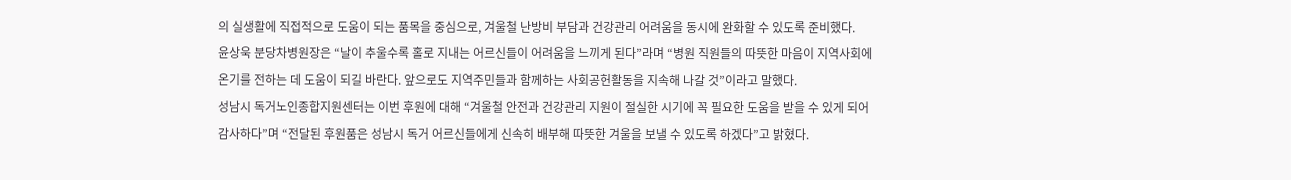의 실생활에 직접적으로 도움이 되는 품목을 중심으로, 겨울철 난방비 부담과 건강관리 어려움을 동시에 완화할 수 있도록 준비했다.
윤상욱 분당차병원장은 “날이 추울수록 홀로 지내는 어르신들이 어려움을 느끼게 된다”라며 “병원 직원들의 따뜻한 마음이 지역사회에 온기를 전하는 데 도움이 되길 바란다. 앞으로도 지역주민들과 함께하는 사회공헌활동을 지속해 나갈 것”이라고 말했다.
성남시 독거노인종합지원센터는 이번 후원에 대해 “겨울철 안전과 건강관리 지원이 절실한 시기에 꼭 필요한 도움을 받을 수 있게 되어 감사하다”며 “전달된 후원품은 성남시 독거 어르신들에게 신속히 배부해 따뜻한 겨울을 보낼 수 있도록 하겠다”고 밝혔다.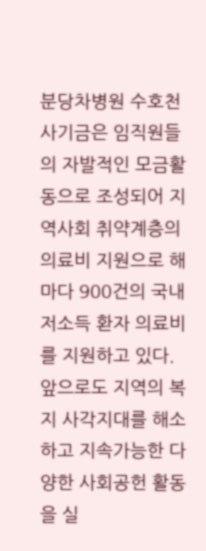분당차병원 수호천사기금은 임직원들의 자발적인 모금활동으로 조성되어 지역사회 취약계층의 의료비 지원으로 해마다 900건의 국내 저소득 환자 의료비를 지원하고 있다. 앞으로도 지역의 복지 사각지대를 해소하고 지속가능한 다양한 사회공헌 활동을 실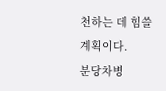천하는 데 힘쓸 계획이다.
분당차병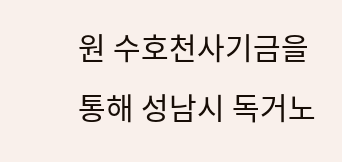원 수호천사기금을 통해 성남시 독거노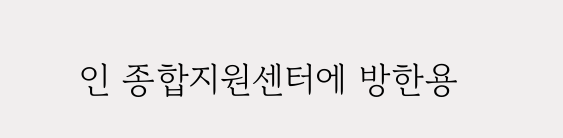인 종합지원센터에 방한용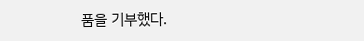품을 기부했다.